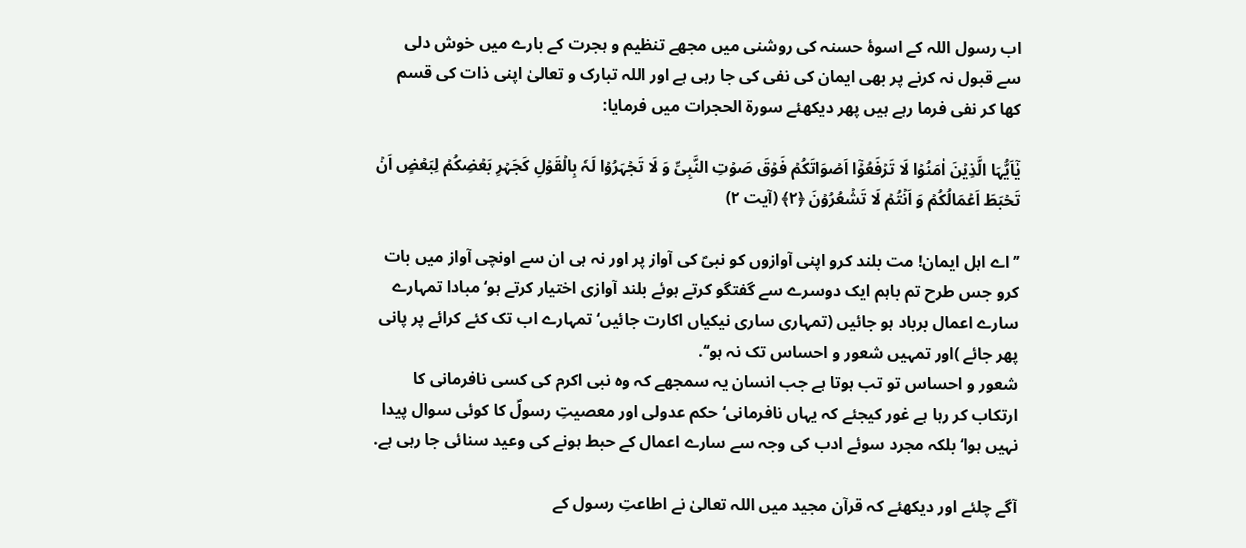اب رسول اللہ کے اسوۂ حسنہ کی روشنی میں مجھے تنظیم و ہجرت کے بارے میں خوش دلی سے قبول نہ کرنے پر بھی ایمان کی نفی کی جا رہی ہے اور اللہ تبارک و تعالیٰ اپنی ذات کی قسم کھا کر نفی فرما رہے ہیں پھر دیکھئے سورۃ الحجرات میں فرمایا:

یٰۤاَیُّہَا الَّذِیۡنَ اٰمَنُوۡا لَا تَرۡفَعُوۡۤا اَصۡوَاتَکُمۡ فَوۡقَ صَوۡتِ النَّبِیِّ وَ لَا تَجۡہَرُوۡا لَہٗ بِالۡقَوۡلِ کَجَہۡرِ بَعۡضِکُمۡ لِبَعۡضٍ اَنۡ تَحۡبَطَ اَعۡمَالُکُمۡ وَ اَنۡتُمۡ لَا تَشۡعُرُوۡنَ ﴿۲﴾ (آیت ۲)

’’اے اہل ایمان! مت بلند کرو اپنی آوازوں کو نبیؐ کی آواز پر اور نہ ہی ان سے اونچی آواز میں بات کرو جس طرح تم باہم ایک دوسرے سے گفتگو کرتے ہوئے بلند آوازی اختیار کرتے ہو‘ مبادا تمہارے سارے اعمال برباد ہو جائیں (تمہاری ساری نیکیاں اکارت جائیں‘ تمہارے اب تک کئے کرائے پر پانی پھر جائے )اور تمہیں شعور و احساس تک نہ ہو‘‘.
شعور و احساس تو تب ہوتا ہے جب انسان یہ سمجھے کہ وہ نبی اکرم کی کسی نافرمانی کا ارتکاب کر رہا ہے غور کیجئے کہ یہاں نافرمانی‘ حکم عدولی اور معصیتِ رسولؐ کا کوئی سوال پیدا نہیں ہوا‘ بلکہ مجرد سوئے ادب کی وجہ سے سارے اعمال کے حبط ہونے کی وعید سنائی جا رہی ہے.

آگے چلئے اور دیکھئے کہ قرآن مجید میں اللہ تعالیٰ نے اطاعتِ رسول کے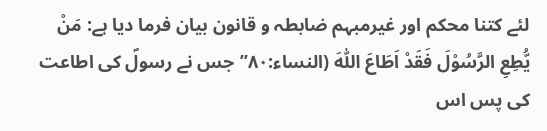لئے کتنا محکم اور غیرمبہم ضابطہ و قانون بیان فرما دیا ہے: مَنْ یُّطِعِ الرَّسُوْلَ فَقَدْ اَطَاعَ اللّٰہَ (النساء:۸۰’’جس نے رسولؐ کی اطاعت کی پس اس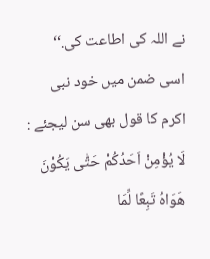نے اللہ کی اطاعت کی.‘‘ اسی ضمن میں خود نبی اکرم کا قول بھی سن لیجئے : لَا یُؤْمِنْ اَحَدُکُمْ حَتّٰی یَکُوْنَ ھَوَاہُ تَبِعًا لِّمَا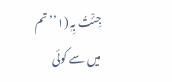جِئْتُ بِہٖ (۱’’تم میں سے کوئی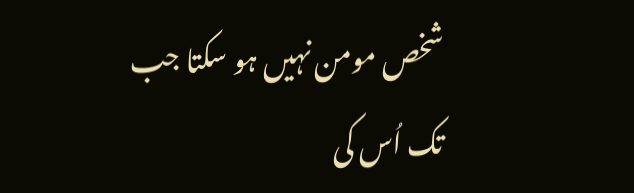شخص مومن نہیں ہو سکتا جب تک اُس کی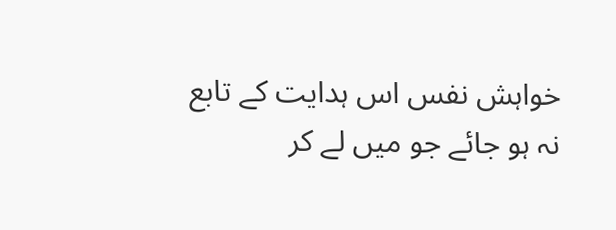خواہش نفس اس ہدایت کے تابع نہ ہو جائے جو میں لے کر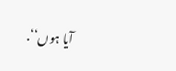آیا ہوں‘‘.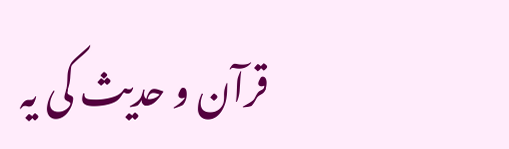قرآن و حدیث کی یہ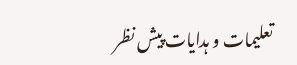تعلیمات و ہدایات پیش نظر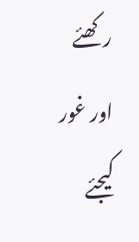رکھئے اور غور کیجئے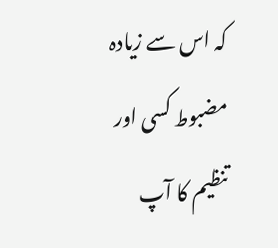کہ اس سے زیادہ مضبوط کسی اور تنظیم کا آپ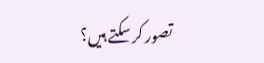تصور کر سکتے ہیں؟